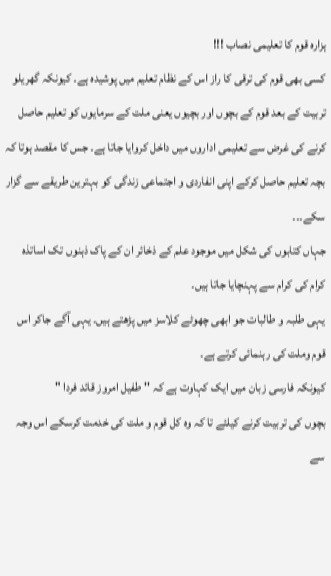ہزارہ قوم کا تعلیمی نصاب !!!
کسی بھی قوم کی ترقی کا راز اس کے نظام تعلیم میں پوشیدہ ہے۔ کیونکہ گھریلو تربیت کے بعد قوم کے بچوں اور بچیوں یعنی ملت کے سرمایوں کو تعلیم حاصل کرنے کی غرض سے تعلیمی اداروں میں داخل کروایا جاتا ہے۔ جس کا مقصد ہوتا کہ بچہ تعلیم حاصل کرکے اپنی انفاردی و اجتماعی زندگی کو بہترین طریقے سے گزار سکے۔۔۔
جہاں کتابوں کی شکل میں موجود علم کے ذخائر ان کے پاک ذہنوں تک اساتذہ کرام کی کرام سے پہنچایا جاتا ہیں۔
یہی طلبہ و طالبات جو ابھی چھوٹے کلاسز میں پڑھتے ہیں۔ یہی آگے جاکر اس قوم وملت کی رہنمائی کرتے ہے۔
کیونکہ فارسی زبان میں ایک کہاوت ہے کہ '' طفیل امروز قائد فردا "
بچوں کی تربیت کرنے کیلئے تا کہ وہ کل قوم و ملت کی خدمت کرسکے اس وجہ سے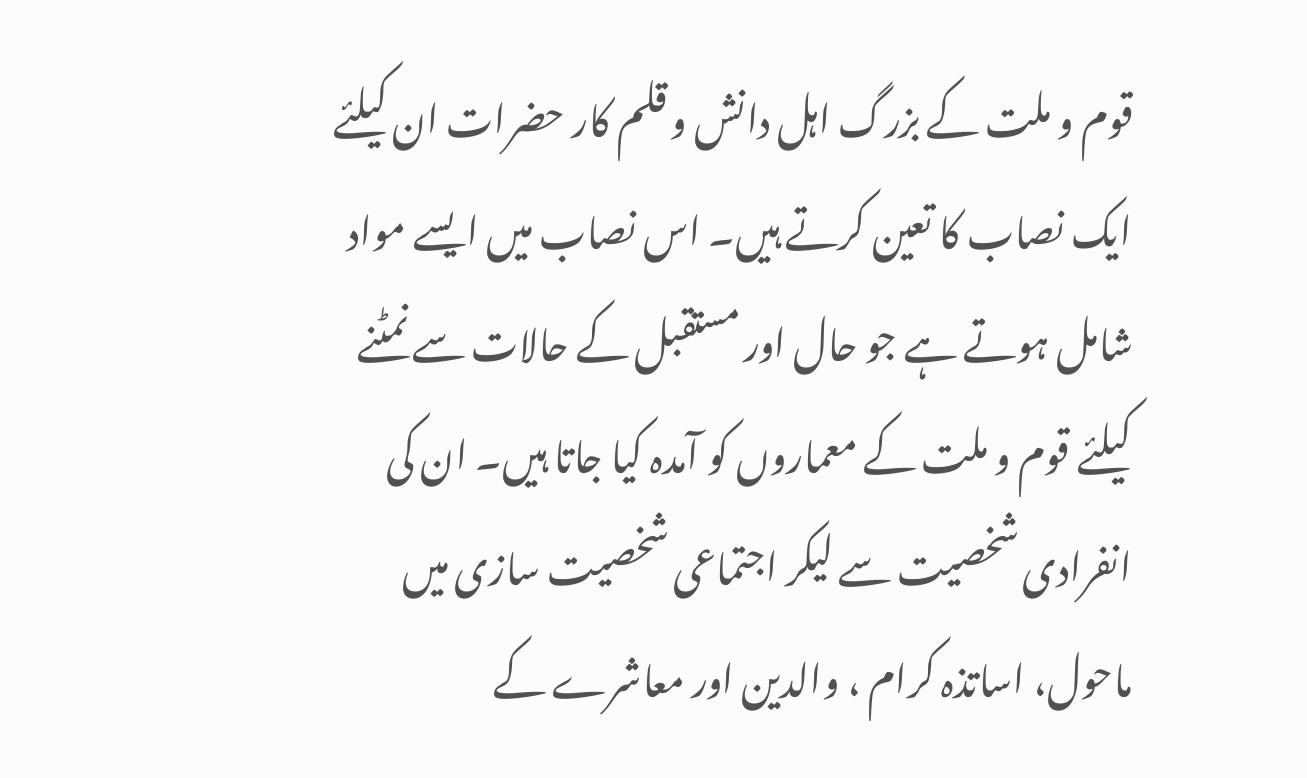قوم و ملت کے بزرگ اہل دانش و قلم کار حضرات ان کیلئے ایک نصاب کا تعین کرتے ہیں۔ اس نصاب میں ایسے مواد شامل ہوتے ہے جو حال اور مستقبل کے حالات سے نمٹنے کیلئے قوم و ملت کے معماروں کو آمدہ کیا جاتا ہیں۔ ان کی انفرادی شخصیت سے لیکر اجتماعی شخصیت سازی میں ماحول، اساتذہ کرام ، والدین اور معاشرے کے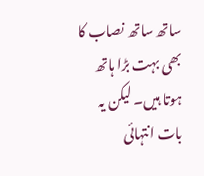ساتھ ساتھ نصاب کا بھی بہت بڑا ہاتھ ہوتا ہیں۔ لیکن یہ بات انتہائی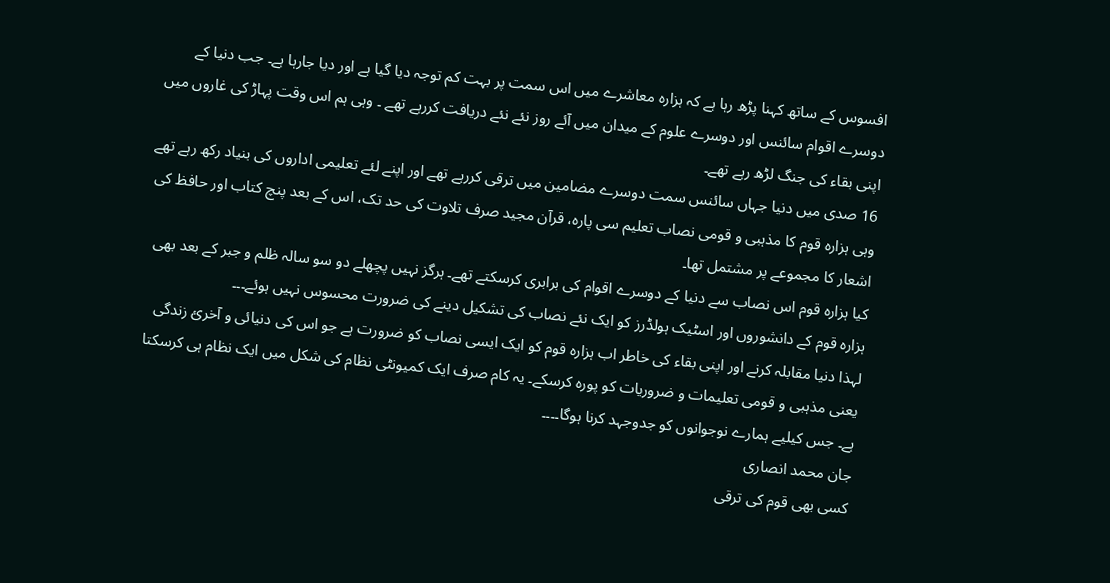افسوس کے ساتھ کہنا پڑھ رہا ہے کہ ہزارہ معاشرے میں اس سمت پر بہت کم توجہ دیا گیا ہے اور دیا جارہا ہے۔ جب دنیا کے دوسرے اقوام سائنس اور دوسرے علوم کے میدان میں آئے روز نئے نئے دریافت کررہے تھے ۔ وہی ہم اس وقت پہاڑ کی غاروں میں اپنی بقاء کی جنگ لڑھ رہے تھے۔
16 صدی میں دنیا جہاں سائنس سمت دوسرے مضامین میں ترقی کررہے تھے اور اپنے لئے تعلیمی اداروں کی بنیاد رکھ رہے تھے وہی ہزارہ قوم کا مذہبی و قومی نصاب تعلیم سی پارہ، قرآن مجید صرف تلاوت کی حد تک، اس کے بعد پنچ کتاب اور حافظ کی اشعار کا مجموعے پر مشتمل تھا۔
کیا ہزارہ قوم اس نصاب سے دنیا کے دوسرے اقوام کی برابری کرسکتے تھے۔ ہرگز نہیں پچھلے دو سو سالہ ظلم و جبر کے بعد بھی ہزارہ قوم کے دانشوروں اور اسٹیک ہولڈرز کو ایک نئے نصاب کی تشکیل دینے کی ضرورت محسوس نہیں ہوئے۔۔۔
لہذا دنیا مقابلہ کرنے اور اپنی بقاء کی خاطر اب ہزارہ قوم کو ایک ایسی نصاب کو ضرورت ہے جو اس کی دنیائی و آخرئ زندگی یعنی مذہبی و قومی تعلیمات و ضروریات کو پورہ کرسکے۔ یہ کام صرف ایک کمیونٹی نظام کی شکل میں ایک نظام ہی کرسکتا ہے۔ جس کیلیے ہمارے نوجوانوں کو جدوجہد کرنا ہوگا۔۔۔۔
جان محمد انصاری
کسی بھی قوم کی ترقی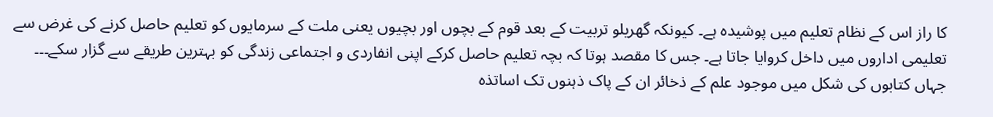کا راز اس کے نظام تعلیم میں پوشیدہ ہے۔ کیونکہ گھریلو تربیت کے بعد قوم کے بچوں اور بچیوں یعنی ملت کے سرمایوں کو تعلیم حاصل کرنے کی غرض سے تعلیمی اداروں میں داخل کروایا جاتا ہے۔ جس کا مقصد ہوتا کہ بچہ تعلیم حاصل کرکے اپنی انفاردی و اجتماعی زندگی کو بہترین طریقے سے گزار سکے۔۔۔
جہاں کتابوں کی شکل میں موجود علم کے ذخائر ان کے پاک ذہنوں تک اساتذہ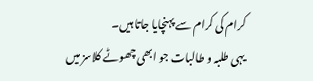کرام کی کرام سے پہنچایا جاتا ہیں۔
یہی طلبہ و طالبات جو ابھی چھوٹے کلاسز میں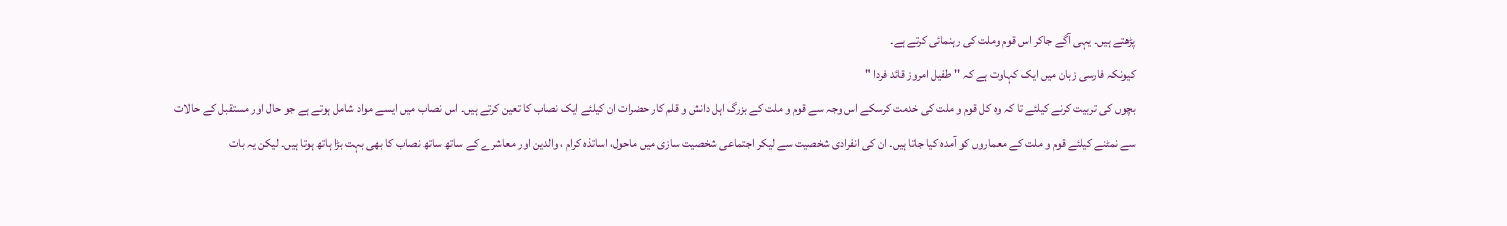پڑھتے ہیں۔ یہی آگے جاکر اس قوم وملت کی رہنمائی کرتے ہے۔
کیونکہ فارسی زبان میں ایک کہاوت ہے کہ '' طفیل امروز قائد فردا "
بچوں کی تربیت کرنے کیلئے تا کہ وہ کل قوم و ملت کی خدمت کرسکے اس وجہ سے قوم و ملت کے بزرگ اہل دانش و قلم کار حضرات ان کیلئے ایک نصاب کا تعین کرتے ہیں۔ اس نصاب میں ایسے مواد شامل ہوتے ہے جو حال اور مستقبل کے حالات سے نمٹنے کیلئے قوم و ملت کے معماروں کو آمدہ کیا جاتا ہیں۔ ان کی انفرادی شخصیت سے لیکر اجتماعی شخصیت سازی میں ماحول، اساتذہ کرام ، والدین اور معاشرے کے ساتھ ساتھ نصاب کا بھی بہت بڑا ہاتھ ہوتا ہیں۔ لیکن یہ بات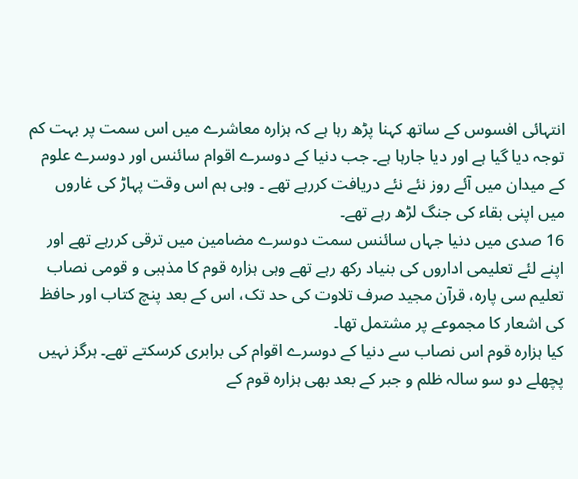انتہائی افسوس کے ساتھ کہنا پڑھ رہا ہے کہ ہزارہ معاشرے میں اس سمت پر بہت کم توجہ دیا گیا ہے اور دیا جارہا ہے۔ جب دنیا کے دوسرے اقوام سائنس اور دوسرے علوم کے میدان میں آئے روز نئے نئے دریافت کررہے تھے ۔ وہی ہم اس وقت پہاڑ کی غاروں میں اپنی بقاء کی جنگ لڑھ رہے تھے۔
16 صدی میں دنیا جہاں سائنس سمت دوسرے مضامین میں ترقی کررہے تھے اور اپنے لئے تعلیمی اداروں کی بنیاد رکھ رہے تھے وہی ہزارہ قوم کا مذہبی و قومی نصاب تعلیم سی پارہ، قرآن مجید صرف تلاوت کی حد تک، اس کے بعد پنچ کتاب اور حافظ کی اشعار کا مجموعے پر مشتمل تھا۔
کیا ہزارہ قوم اس نصاب سے دنیا کے دوسرے اقوام کی برابری کرسکتے تھے۔ ہرگز نہیں پچھلے دو سو سالہ ظلم و جبر کے بعد بھی ہزارہ قوم کے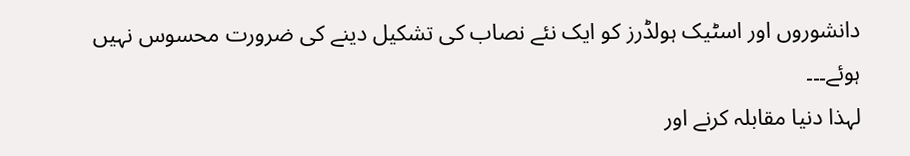دانشوروں اور اسٹیک ہولڈرز کو ایک نئے نصاب کی تشکیل دینے کی ضرورت محسوس نہیں ہوئے۔۔۔
لہذا دنیا مقابلہ کرنے اور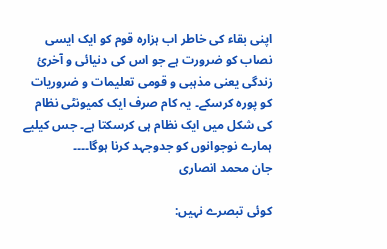اپنی بقاء کی خاطر اب ہزارہ قوم کو ایک ایسی نصاب کو ضرورت ہے جو اس کی دنیائی و آخرئ زندگی یعنی مذہبی و قومی تعلیمات و ضروریات کو پورہ کرسکے۔ یہ کام صرف ایک کمیونٹی نظام کی شکل میں ایک نظام ہی کرسکتا ہے۔ جس کیلیے ہمارے نوجوانوں کو جدوجہد کرنا ہوگا۔۔۔۔
جان محمد انصاری

کوئی تبصرے نہیں: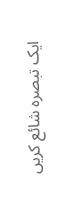ایک تبصرہ شائع کریں